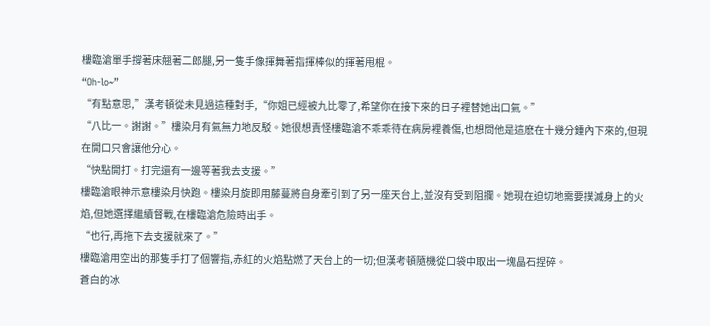樓臨滄單手撐著床翹著二郎腿,另一隻手像揮舞著指揮棒似的揮著甩棍。
“Oh-lo~”
“有點意思,”漢考頓從未見過這種對手,“你姐已經被九比零了,希望你在接下來的日子裡替她出口氣。”
“八比一。謝謝。”樓染月有氣無力地反駁。她很想責怪樓臨滄不乖乖待在病房裡養傷,也想問他是這麽在十幾分鍾內下來的,但現在開口只會讓他分心。
“快點開打。打完還有一邊等著我去支援。”
樓臨滄眼神示意樓染月快跑。樓染月旋即用藤蔓將自身牽引到了另一座天台上,並沒有受到阻攔。她現在迫切地需要撲滅身上的火焰,但她選擇繼續督戰,在樓臨滄危險時出手。
“也行,再拖下去支援就來了。”
樓臨滄用空出的那隻手打了個響指,赤紅的火焰點燃了天台上的一切;但漢考頓隨機從口袋中取出一塊晶石捏碎。
蒼白的冰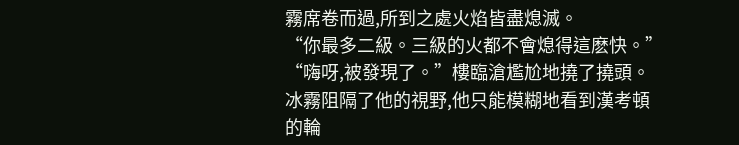霧席卷而過,所到之處火焰皆盡熄滅。
“你最多二級。三級的火都不會熄得這麽快。”
“嗨呀,被發現了。”樓臨滄尷尬地撓了撓頭。冰霧阻隔了他的視野,他只能模糊地看到漢考頓的輪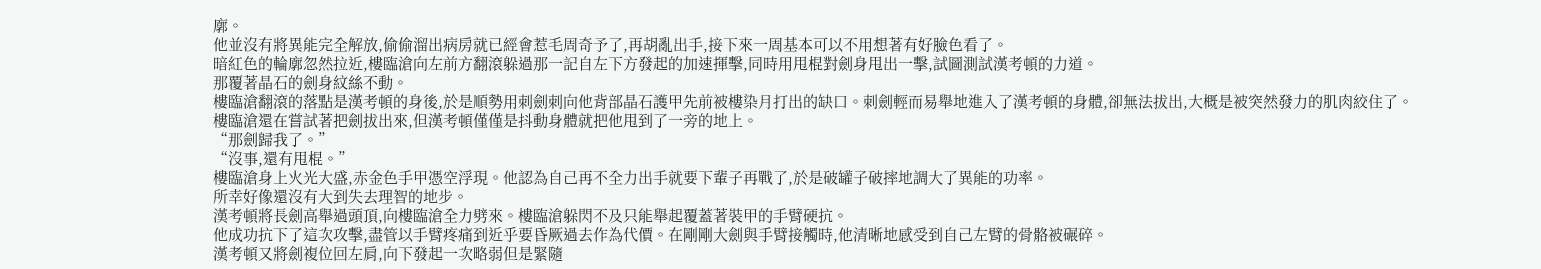廓。
他並沒有將異能完全解放,偷偷溜出病房就已經會惹毛周奇予了,再胡亂出手,接下來一周基本可以不用想著有好臉色看了。
暗紅色的輪廓忽然拉近,樓臨滄向左前方翻滾躲過那一記自左下方發起的加速揮擊,同時用甩棍對劍身甩出一擊,試圖測試漢考頓的力道。
那覆著晶石的劍身紋絲不動。
樓臨滄翻滾的落點是漢考頓的身後,於是順勢用刺劍刺向他背部晶石護甲先前被樓染月打出的缺口。刺劍輕而易舉地進入了漢考頓的身體,卻無法拔出,大概是被突然發力的肌肉絞住了。
樓臨滄還在嘗試著把劍拔出來,但漢考頓僅僅是抖動身體就把他甩到了一旁的地上。
“那劍歸我了。”
“沒事,還有甩棍。”
樓臨滄身上火光大盛,赤金色手甲憑空浮現。他認為自己再不全力出手就要下輩子再戰了,於是破罐子破摔地調大了異能的功率。
所幸好像還沒有大到失去理智的地步。
漢考頓將長劍高舉過頭頂,向樓臨滄全力劈來。樓臨滄躲閃不及只能舉起覆蓋著裝甲的手臂硬抗。
他成功抗下了這次攻擊,盡管以手臂疼痛到近乎要昏厥過去作為代價。在剛剛大劍與手臂接觸時,他清晰地感受到自己左臂的骨骼被碾碎。
漢考頓又將劍複位回左肩,向下發起一次略弱但是緊隨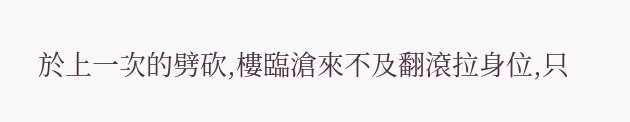於上一次的劈砍,樓臨滄來不及翻滾拉身位,只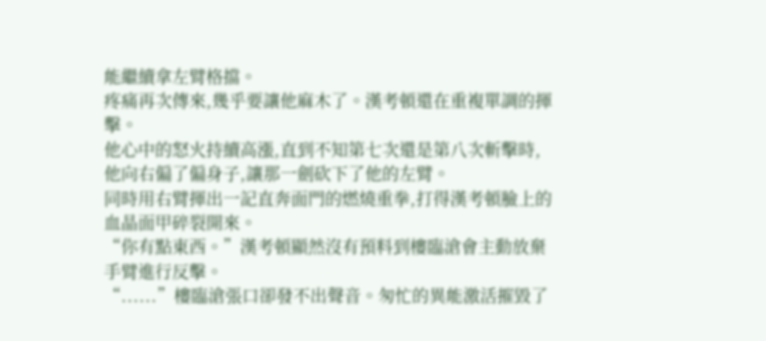能繼續拿左臂格擋。
疼痛再次傳來,幾乎要讓他麻木了。漢考頓還在重複單調的揮擊。
他心中的怒火持續高漲,直到不知第七次還是第八次斬擊時,他向右偏了偏身子,讓那一劍砍下了他的左臂。
同時用右臂揮出一記直奔面門的燃燒重拳,打得漢考頓臉上的血晶面甲碎裂開來。
“你有點東西。”漢考頓顯然沒有預料到樓臨滄會主動放棄手臂進行反擊。
“......”樓臨滄張口卻發不出聲音。匆忙的異能激活摧毀了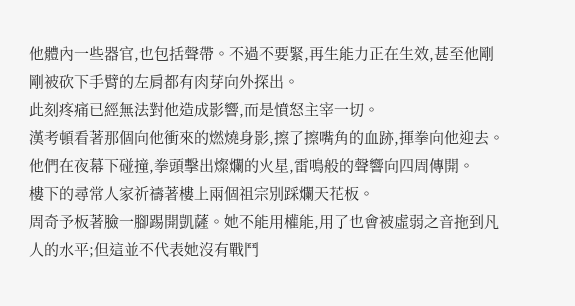他體內一些器官,也包括聲帶。不過不要緊,再生能力正在生效,甚至他剛剛被砍下手臂的左肩都有肉芽向外探出。
此刻疼痛已經無法對他造成影響,而是憤怒主宰一切。
漢考頓看著那個向他衝來的燃燒身影,擦了擦嘴角的血跡,揮拳向他迎去。
他們在夜幕下碰撞,拳頭擊出燦爛的火星,雷鳴般的聲響向四周傳開。
樓下的尋常人家祈禱著樓上兩個祖宗別踩爛天花板。
周奇予板著臉一腳踢開凱薩。她不能用權能,用了也會被虛弱之音拖到凡人的水平;但這並不代表她沒有戰鬥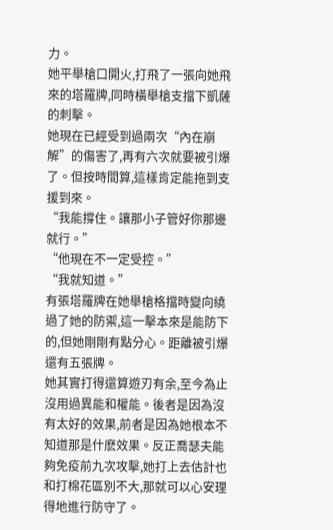力。
她平舉槍口開火,打飛了一張向她飛來的塔羅牌,同時橫舉槍支擋下凱薩的刺擊。
她現在已經受到過兩次“內在崩解”的傷害了,再有六次就要被引爆了。但按時間算,這樣肯定能拖到支援到來。
“我能撐住。讓那小子管好你那邊就行。”
“他現在不一定受控。”
“我就知道。”
有張塔羅牌在她舉槍格擋時變向繞過了她的防禦,這一擊本來是能防下的,但她剛剛有點分心。距離被引爆還有五張牌。
她其實打得還算遊刃有余,至今為止沒用過異能和權能。後者是因為沒有太好的效果,前者是因為她根本不知道那是什麽效果。反正喬瑟夫能夠免疫前九次攻擊,她打上去估計也和打棉花區別不大,那就可以心安理得地進行防守了。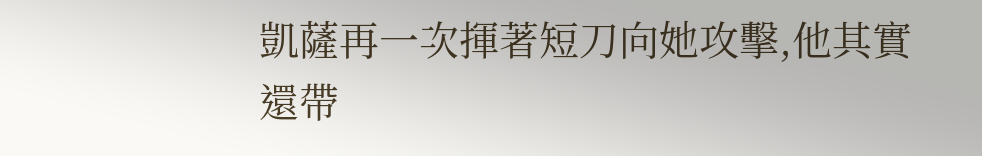凱薩再一次揮著短刀向她攻擊,他其實還帶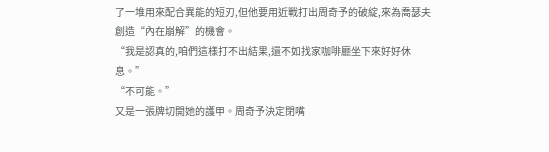了一堆用來配合異能的短刃,但他要用近戰打出周奇予的破綻,來為喬瑟夫創造“內在崩解”的機會。
“我是認真的,咱們這樣打不出結果,還不如找家咖啡廳坐下來好好休息。”
“不可能。”
又是一張牌切開她的護甲。周奇予決定閉嘴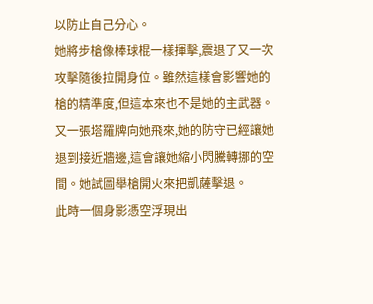以防止自己分心。
她將步槍像棒球棍一樣揮擊,震退了又一次攻擊隨後拉開身位。雖然這樣會影響她的槍的精準度,但這本來也不是她的主武器。
又一張塔羅牌向她飛來,她的防守已經讓她退到接近牆邊,這會讓她縮小閃騰轉挪的空間。她試圖舉槍開火來把凱薩擊退。
此時一個身影憑空浮現出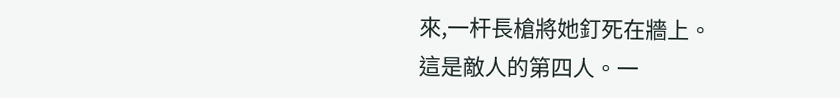來,一杆長槍將她釘死在牆上。
這是敵人的第四人。一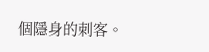個隱身的刺客。